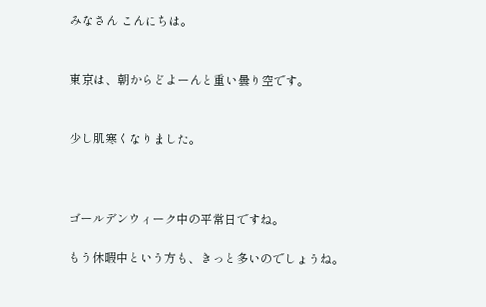みなさん こんにちは。


東京は、朝からどよーんと重い曇り空です。


少し肌寒くなりました。



ゴールデンウィーク中の平常日ですね。

もう休暇中という方も、きっと多いのでしょうね。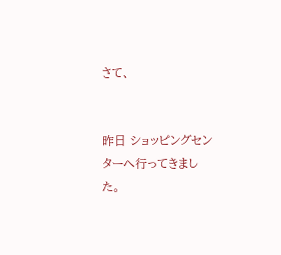さて、


昨日 ショッピングセンターへ行ってきました。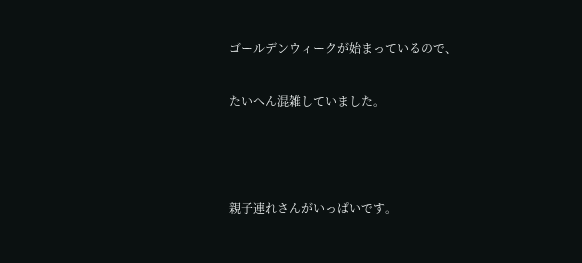ゴールデンウィークが始まっているので、

たいへん混雑していました。



親子連れさんがいっぱいです。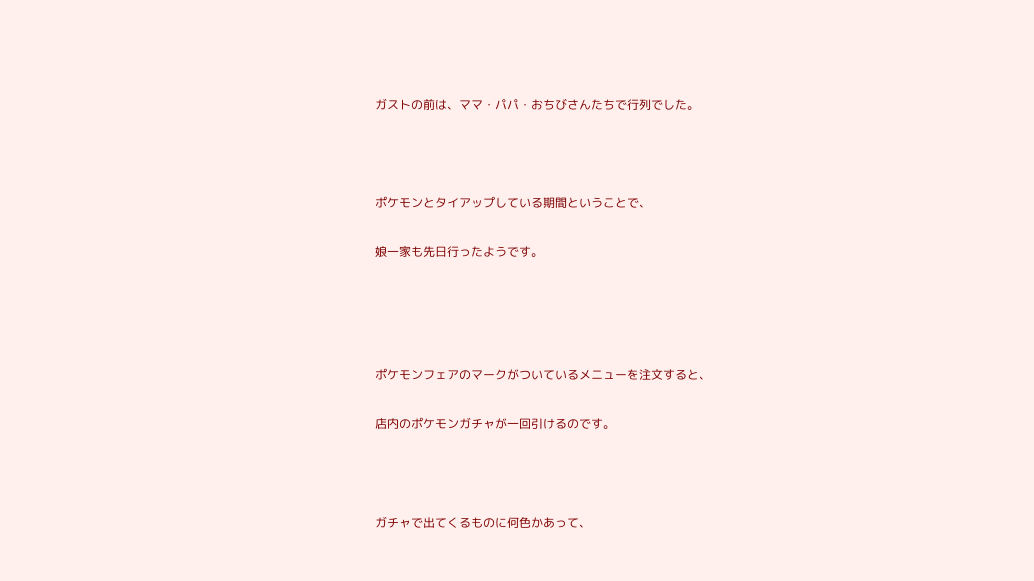ガストの前は、ママ・パパ・おちびさんたちで行列でした。



ポケモンとタイアップしている期間ということで、

娘一家も先日行ったようです。




ポケモンフェアのマークがついているメニューを注文すると、

店内のポケモンガチャが一回引けるのです。



ガチャで出てくるものに何色かあって、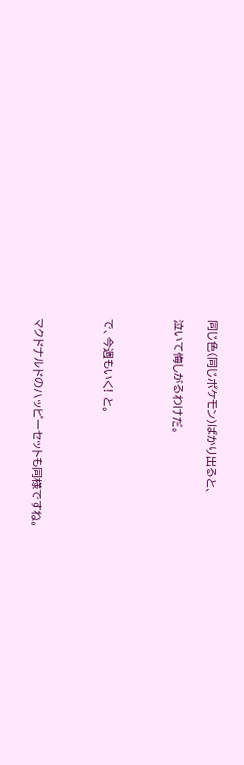同じ色(同じポケモン)ばかり出ると、

泣いて悔しがるわけだ。



で、今週もいく! と。



マクドナルドのハッピーセットも同様ですね。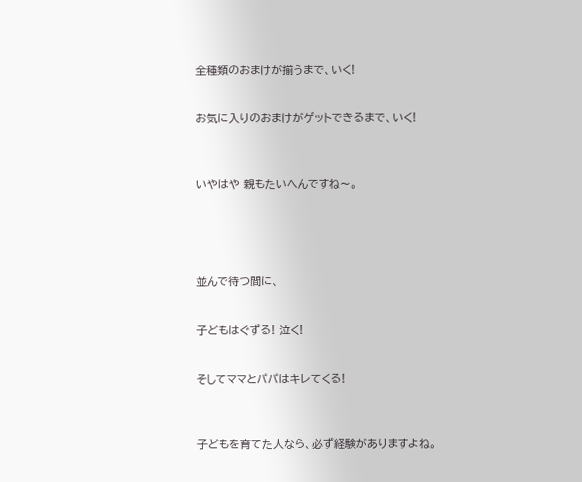全種類のおまけが揃うまで、いく!


お気に入りのおまけがゲットできるまで、いく!



いやはや 親もたいへんですね〜。





並んで待つ間に、


子どもはぐずる! 泣く!


そしてママとパパはキレてくる!



子どもを育てた人なら、必ず経験がありますよね。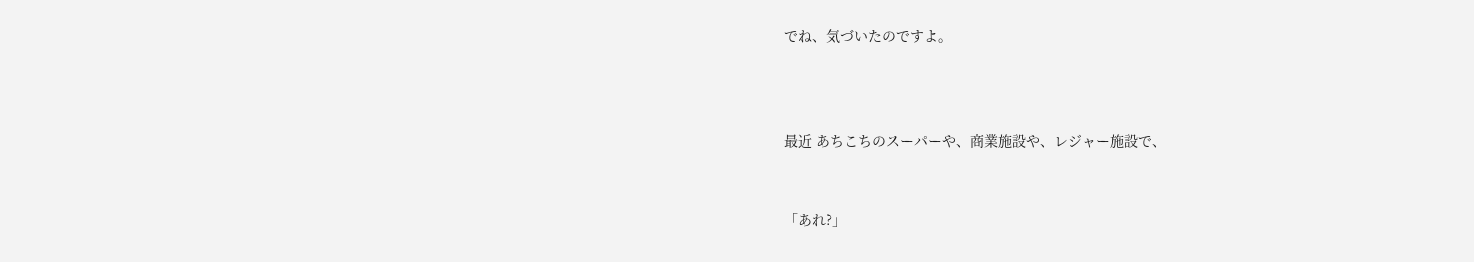でね、気づいたのですよ。



最近 あちこちのスーパーや、商業施設や、レジャー施設で、


「あれ?」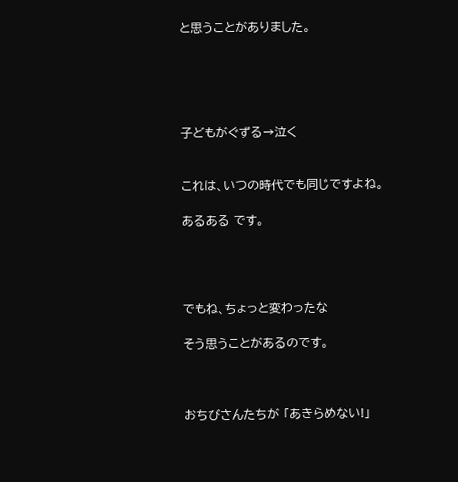と思うことがありました。





子どもがぐずる→泣く


これは、いつの時代でも同じですよね。

あるある です。




でもね、ちょっと変わったな

そう思うことがあるのです。



おちびさんたちが 「あきらめない!」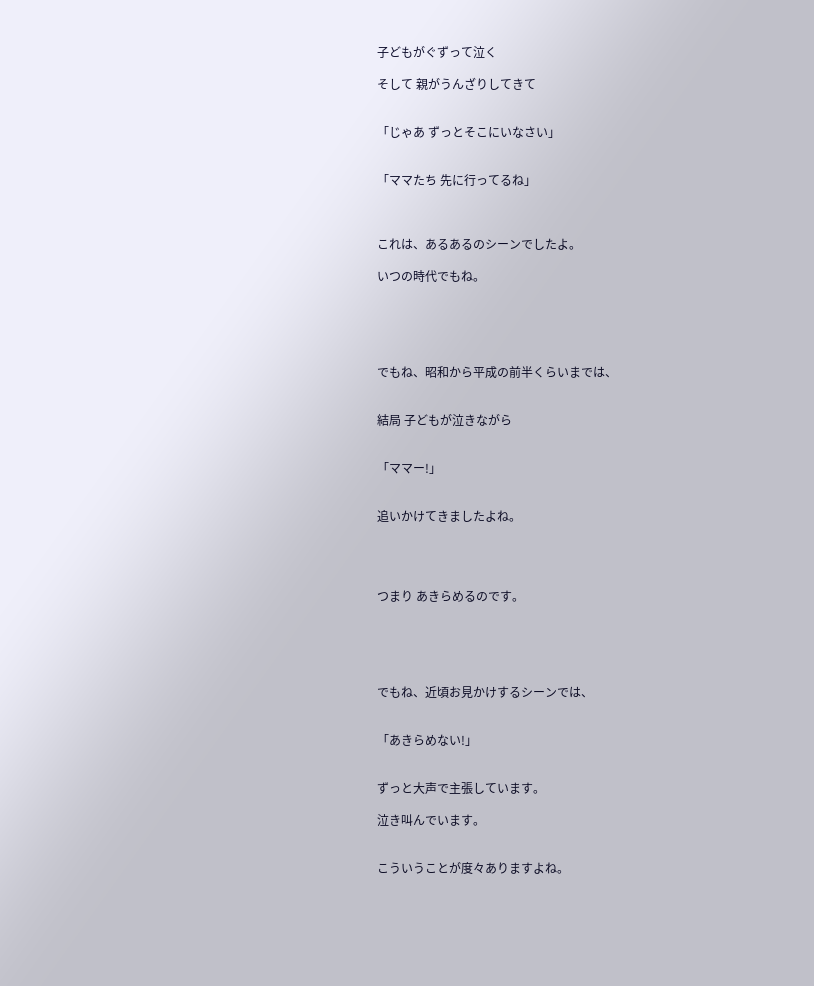子どもがぐずって泣く

そして 親がうんざりしてきて


「じゃあ ずっとそこにいなさい」


「ママたち 先に行ってるね」



これは、あるあるのシーンでしたよ。

いつの時代でもね。





でもね、昭和から平成の前半くらいまでは、


結局 子どもが泣きながら


「ママー!」


追いかけてきましたよね。




つまり あきらめるのです。





でもね、近頃お見かけするシーンでは、


「あきらめない!」


ずっと大声で主張しています。

泣き叫んでいます。


こういうことが度々ありますよね。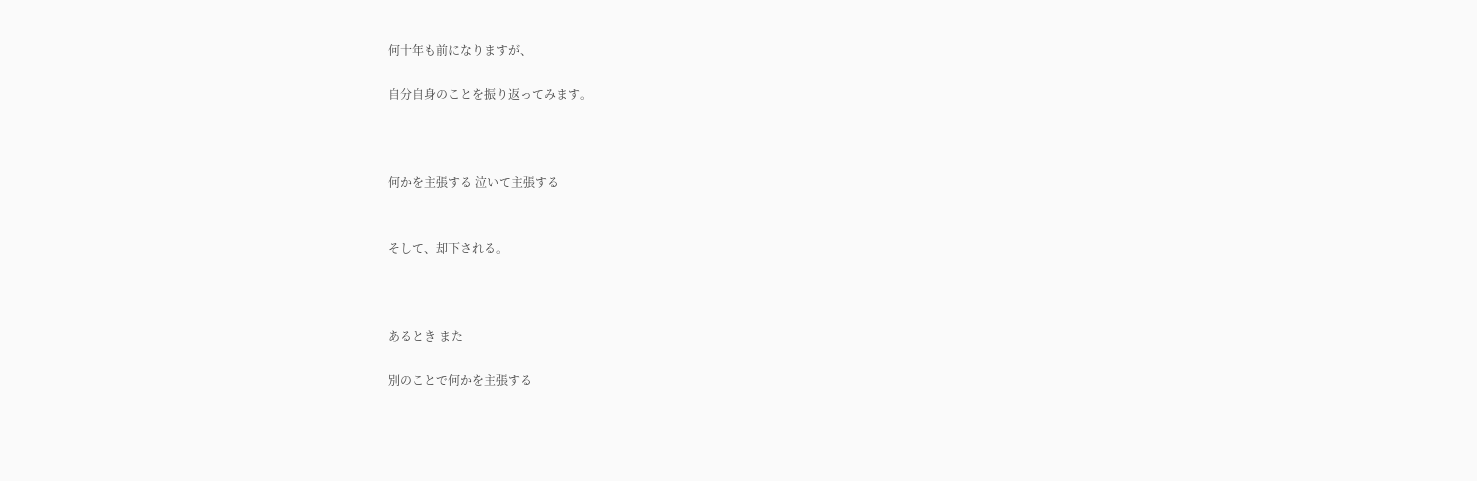何十年も前になりますが、

自分自身のことを振り返ってみます。



何かを主張する 泣いて主張する


そして、却下される。



あるとき また

別のことで何かを主張する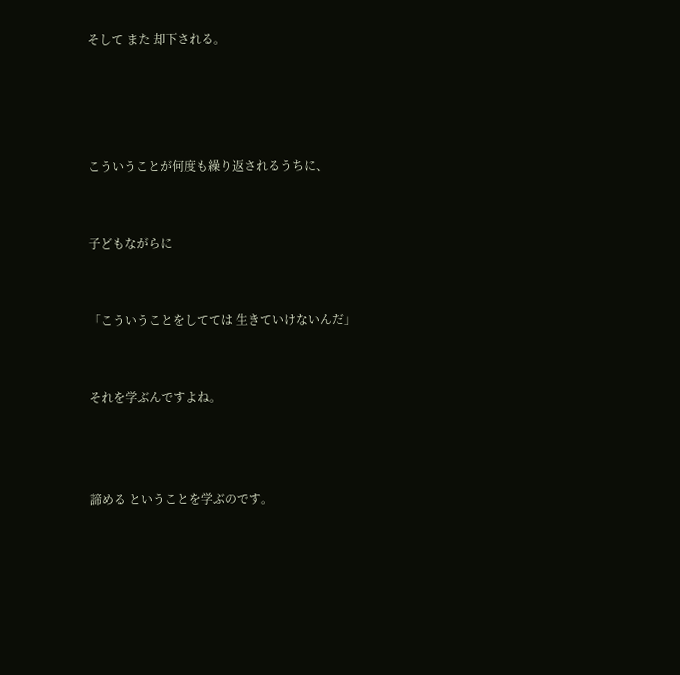そして また 却下される。




こういうことが何度も繰り返されるうちに、


子どもながらに


「こういうことをしてては 生きていけないんだ」


それを学ぶんですよね。



諦める ということを学ぶのです。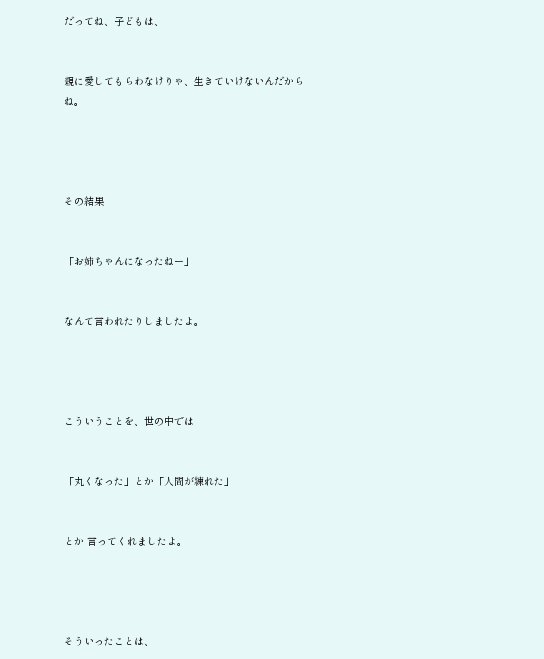だってね、子どもは、


親に愛してもらわなけりゃ、生きていけないんだからね。




その結果


「お姉ちゃんになったねー」


なんて言われたりしましたよ。




こういうことを、世の中では


「丸くなった」とか「人間が練れた」


とか 言ってくれましたよ。




そういったことは、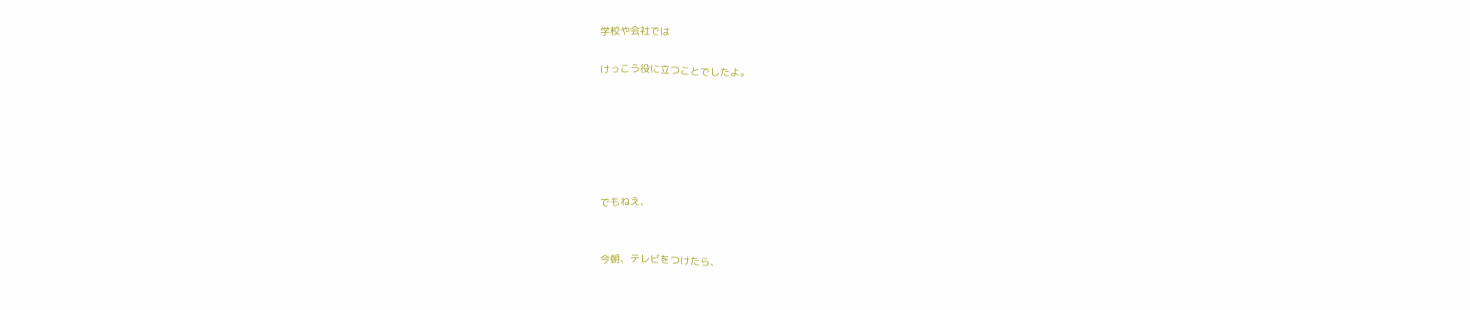学校や会社では

けっこう役に立つことでしたよ。






でもねえ、


今朝、テレビをつけたら、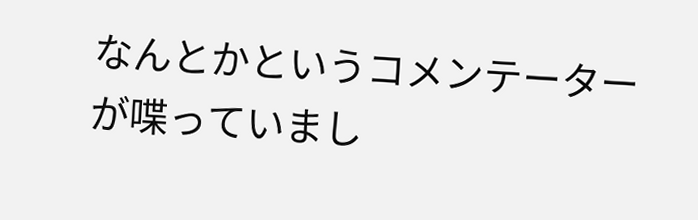なんとかというコメンテーターが喋っていまし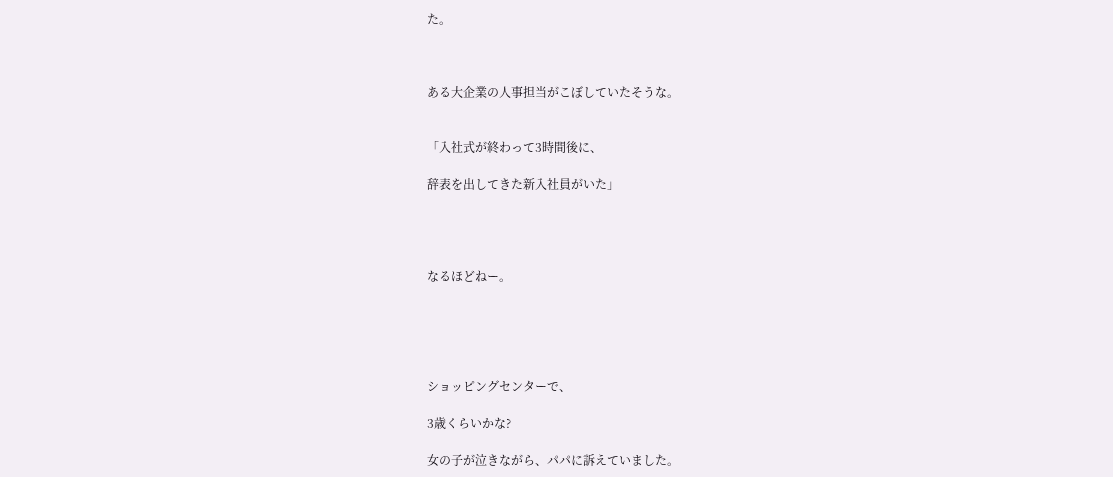た。



ある大企業の人事担当がこぼしていたそうな。


「入社式が終わって3時間後に、

辞表を出してきた新入社員がいた」




なるほどねー。





ショッピングセンターで、

3歳くらいかな?

女の子が泣きながら、パパに訴えていました。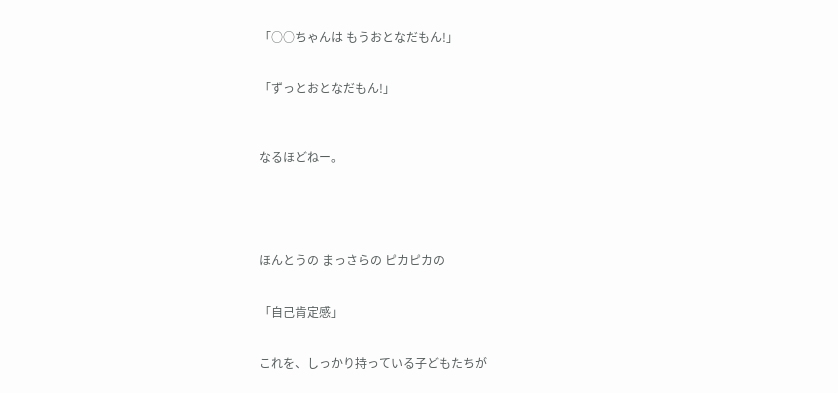「○○ちゃんは もうおとなだもん!」


「ずっとおとなだもん!」



なるほどねー。





ほんとうの まっさらの ピカピカの


「自己肯定感」


これを、しっかり持っている子どもたちが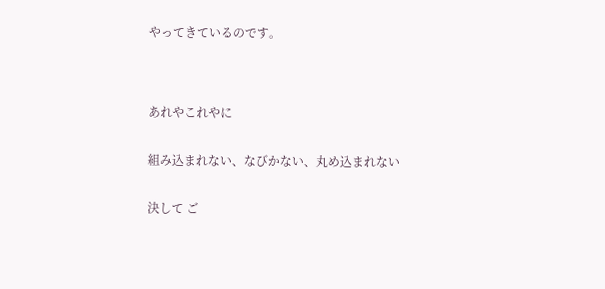やってきているのです。




あれやこれやに


組み込まれない、なびかない、丸め込まれない


決して ご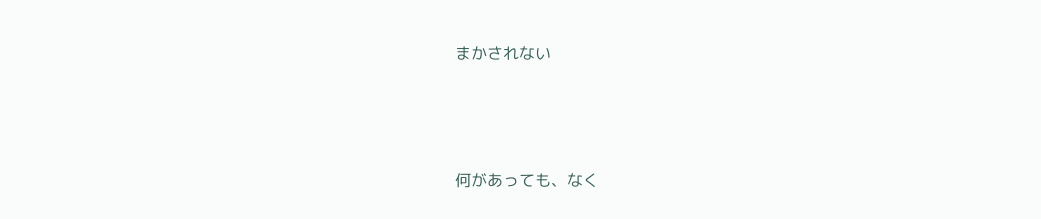まかされない




何があっても、なく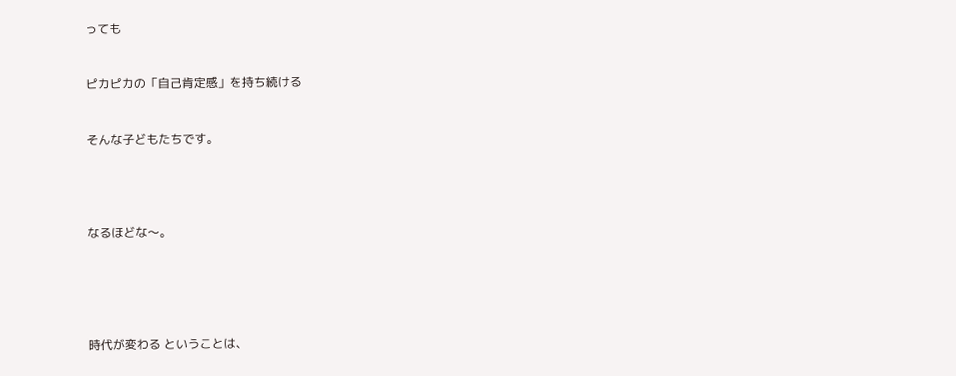っても


ピカピカの「自己肯定感」を持ち続ける


そんな子どもたちです。




なるほどな〜。





時代が変わる ということは、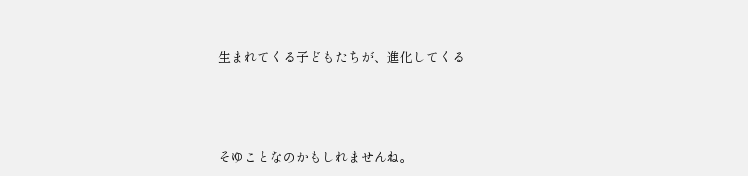生まれてくる子どもたちが、進化してくる



そゆことなのかもしれませんね。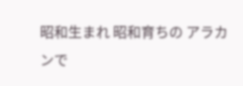昭和生まれ 昭和育ちの アラカンで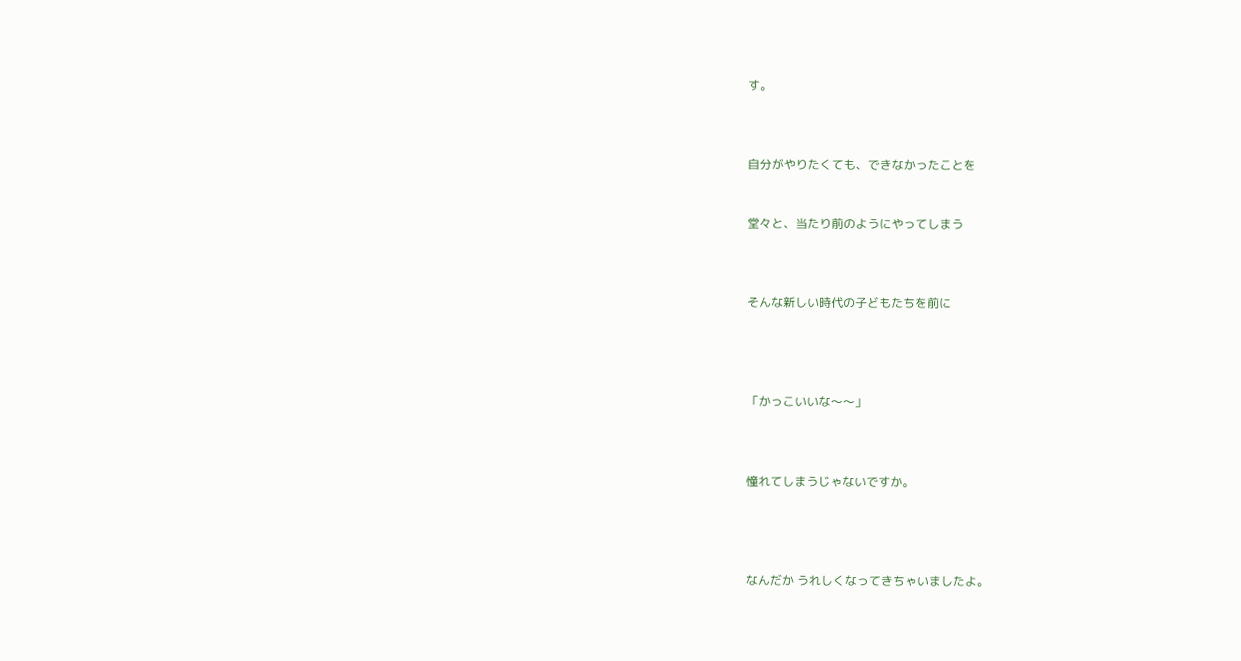す。



自分がやりたくても、できなかったことを


堂々と、当たり前のようにやってしまう



そんな新しい時代の子どもたちを前に




「かっこいいな〜〜」



憧れてしまうじゃないですか。




なんだか うれしくなってきちゃいましたよ。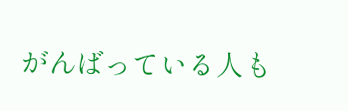がんばっている人も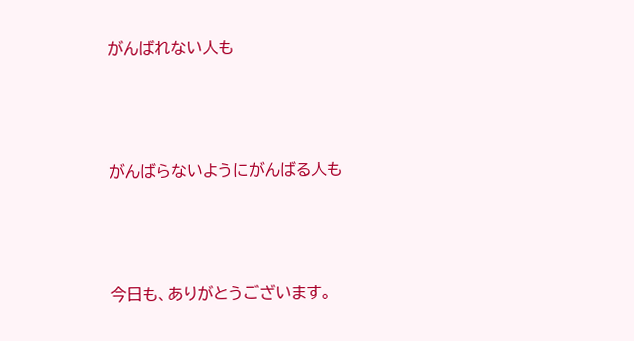がんばれない人も



がんばらないようにがんばる人も



今日も、ありがとうございます。